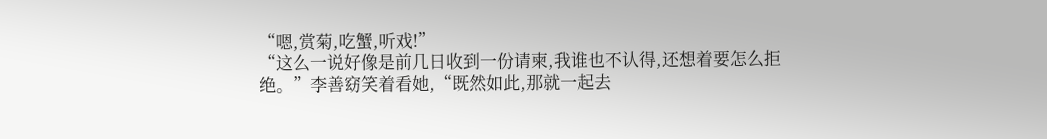“嗯,赏菊,吃蟹,听戏!”
“这么一说好像是前几日收到一份请柬,我谁也不认得,还想着要怎么拒绝。”李善窈笑着看她,“既然如此,那就一起去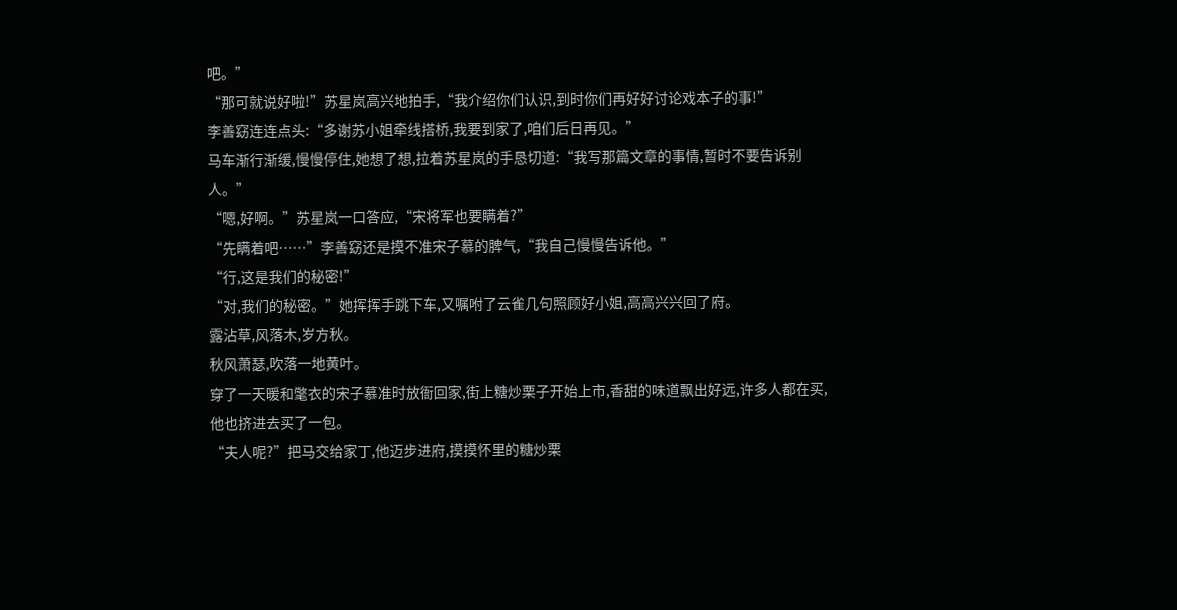吧。”
“那可就说好啦!”苏星岚高兴地拍手,“我介绍你们认识,到时你们再好好讨论戏本子的事!”
李善窈连连点头:“多谢苏小姐牵线搭桥,我要到家了,咱们后日再见。”
马车渐行渐缓,慢慢停住,她想了想,拉着苏星岚的手恳切道:“我写那篇文章的事情,暂时不要告诉别人。”
“嗯,好啊。”苏星岚一口答应,“宋将军也要瞒着?”
“先瞒着吧……”李善窈还是摸不准宋子慕的脾气,“我自己慢慢告诉他。”
“行,这是我们的秘密!”
“对,我们的秘密。”她挥挥手跳下车,又嘱咐了云雀几句照顾好小姐,高高兴兴回了府。
露沾草,风落木,岁方秋。
秋风萧瑟,吹落一地黄叶。
穿了一天暖和氅衣的宋子慕准时放衙回家,街上糖炒栗子开始上市,香甜的味道飘出好远,许多人都在买,他也挤进去买了一包。
“夫人呢?”把马交给家丁,他迈步进府,摸摸怀里的糖炒栗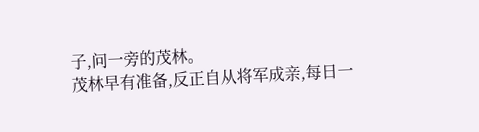子,问一旁的茂林。
茂林早有准备,反正自从将军成亲,每日一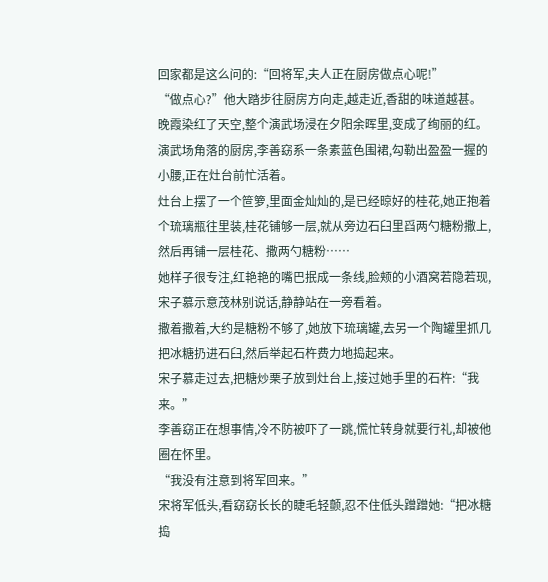回家都是这么问的:“回将军,夫人正在厨房做点心呢!”
“做点心?”他大踏步往厨房方向走,越走近,香甜的味道越甚。
晚霞染红了天空,整个演武场浸在夕阳余晖里,变成了绚丽的红。
演武场角落的厨房,李善窈系一条素蓝色围裙,勾勒出盈盈一握的小腰,正在灶台前忙活着。
灶台上摆了一个笸箩,里面金灿灿的,是已经晾好的桂花,她正抱着个琉璃瓶往里装,桂花铺够一层,就从旁边石臼里舀两勺糖粉撒上,然后再铺一层桂花、撒两勺糖粉……
她样子很专注,红艳艳的嘴巴抿成一条线,脸颊的小酒窝若隐若现,宋子慕示意茂林别说话,静静站在一旁看着。
撒着撒着,大约是糖粉不够了,她放下琉璃罐,去另一个陶罐里抓几把冰糖扔进石臼,然后举起石杵费力地捣起来。
宋子慕走过去,把糖炒栗子放到灶台上,接过她手里的石杵:“我来。”
李善窈正在想事情,冷不防被吓了一跳,慌忙转身就要行礼,却被他圈在怀里。
“我没有注意到将军回来。”
宋将军低头,看窈窈长长的睫毛轻颤,忍不住低头蹭蹭她:“把冰糖捣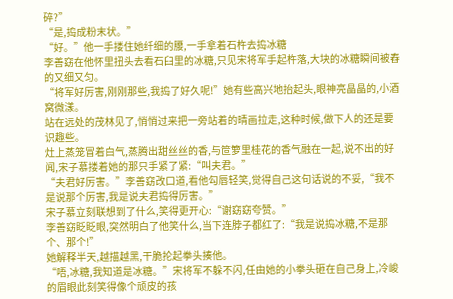碎?”
“是,捣成粉末状。”
“好。”他一手搂住她纤细的腰,一手拿着石杵去捣冰糖
李善窈在他怀里扭头去看石臼里的冰糖,只见宋将军手起杵落,大块的冰糖瞬间被舂的又细又匀。
“将军好厉害,刚刚那些,我捣了好久呢!”她有些高兴地抬起头,眼神亮晶晶的,小酒窝微漾。
站在远处的茂林见了,悄悄过来把一旁站着的晴画拉走,这种时候,做下人的还是要识趣些。
灶上蒸笼冒着白气,蒸腾出甜丝丝的香,与笸箩里桂花的香气融在一起,说不出的好闻,宋子慕搂着她的那只手紧了紧:“叫夫君。”
“夫君好厉害。”李善窈改口道,看他勾唇轻笑,觉得自己这句话说的不妥,“我不是说那个厉害,我是说夫君捣得厉害。”
宋子慕立刻联想到了什么,笑得更开心:“谢窈窈夸赞。”
李善窈眨眨眼,突然明白了他笑什么,当下连脖子都红了:“我是说捣冰糖,不是那个、那个!”
她解释半天,越描越黑,干脆抡起拳头揍他。
“唔,冰糖,我知道是冰糖。”宋将军不躲不闪,任由她的小拳头砸在自己身上,冷峻的眉眼此刻笑得像个顽皮的孩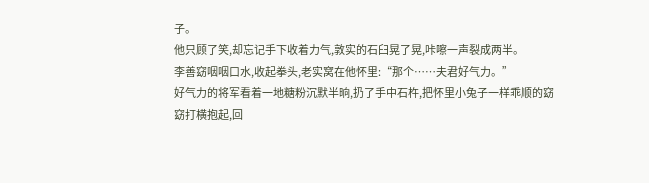子。
他只顾了笑,却忘记手下收着力气,敦实的石臼晃了晃,咔嚓一声裂成两半。
李善窈咽咽口水,收起拳头,老实窝在他怀里:“那个……夫君好气力。”
好气力的将军看着一地糖粉沉默半晌,扔了手中石杵,把怀里小兔子一样乖顺的窈窈打横抱起,回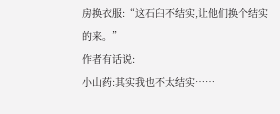房换衣服:“这石臼不结实,让他们换个结实的来。”
作者有话说:
小山药:其实我也不太结实……